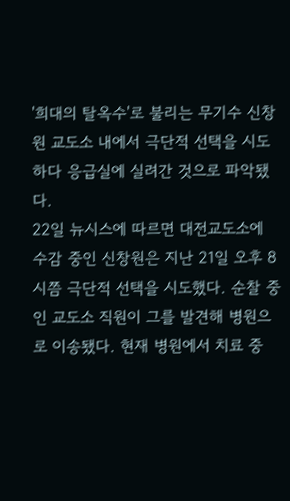'희대의 탈옥수'로 불리는 무기수 신창원 교도소 내에서 극단적 선택을 시도하다 응급실에 실려간 것으로 파악됐다.
22일 뉴시스에 따르면 대전교도소에 수감 중인 신창원은 지난 21일 오후 8시쯤 극단적 선택을 시도했다. 순찰 중인 교도소 직원이 그를 발견해 병원으로 이송됐다. 현재 병원에서 치료 중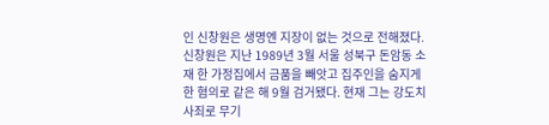인 신창원은 생명엔 지장이 없는 것으로 전해졌다.
신창원은 지난 1989년 3월 서울 성북구 돈암동 소재 한 가정집에서 금품을 빼앗고 집주인을 숨지게 한 혐의로 같은 해 9월 검거됐다. 현재 그는 강도치사죄로 무기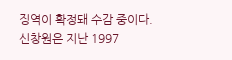징역이 확정돼 수감 중이다.
신창원은 지난 1997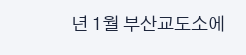년 1월 부산교도소에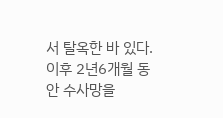서 탈옥한 바 있다. 이후 2년6개월 동안 수사망을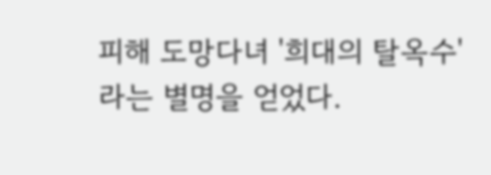피해 도망다녀 '희대의 탈옥수'라는 별명을 얻었다.